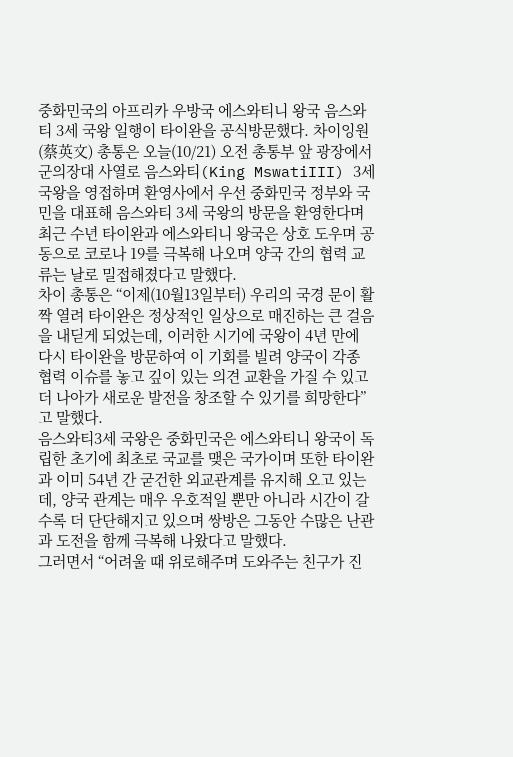중화민국의 아프리카 우방국 에스와티니 왕국 음스와티 3세 국왕 일행이 타이완을 공식방문했다. 차이잉원(蔡英文) 총통은 오늘(10/21) 오전 총통부 앞 광장에서 군의장대 사열로 음스와티(King MswatiIII) 3세 국왕을 영접하며 환영사에서 우선 중화민국 정부와 국민을 대표해 음스와티 3세 국왕의 방문을 환영한다며 최근 수년 타이완과 에스와티니 왕국은 상호 도우며 공동으로 코로나 19를 극복해 나오며 양국 간의 협력 교류는 날로 밀접해졌다고 말했다.
차이 총통은 “이제(10월13일부터) 우리의 국경 문이 활짝 열려 타이완은 정상적인 일상으로 매진하는 큰 걸음을 내딛게 되었는데, 이러한 시기에 국왕이 4년 만에 다시 타이완을 방문하여 이 기회를 빌려 양국이 각종 협력 이슈를 놓고 깊이 있는 의견 교환을 가질 수 있고 더 나아가 새로운 발전을 창조할 수 있기를 희망한다”고 말했다.
음스와티3세 국왕은 중화민국은 에스와티니 왕국이 독립한 초기에 최초로 국교를 맺은 국가이며 또한 타이완과 이미 54년 간 굳건한 외교관계를 유지해 오고 있는데, 양국 관계는 매우 우호적일 뿐만 아니라 시간이 갈수록 더 단단해지고 있으며 쌍방은 그동안 수많은 난관과 도전을 함께 극복해 나왔다고 말했다.
그러면서 “어려울 때 위로해주며 도와주는 친구가 진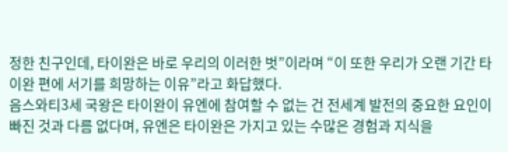정한 친구인데, 타이완은 바로 우리의 이러한 벗”이라며 “이 또한 우리가 오랜 기간 타이완 편에 서기를 희망하는 이유”라고 화답했다.
음스와티3세 국왕은 타이완이 유엔에 참여할 수 없는 건 전세계 발전의 중요한 요인이 빠진 것과 다름 없다며, 유엔은 타이완은 가지고 있는 수많은 경험과 지식을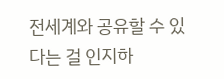전세계와 공유할 수 있다는 걸 인지하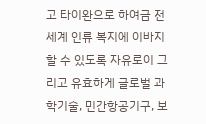고 타이완으로 하여금 전세계 인류 복지에 이바지할 수 있도록 자유로이 그리고 유효하게 글로벌 과학기술, 민간항공기구, 보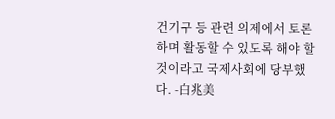건기구 등 관련 의제에서 토론하며 활동할 수 있도록 해야 할 것이라고 국제사회에 당부했다. -白兆美